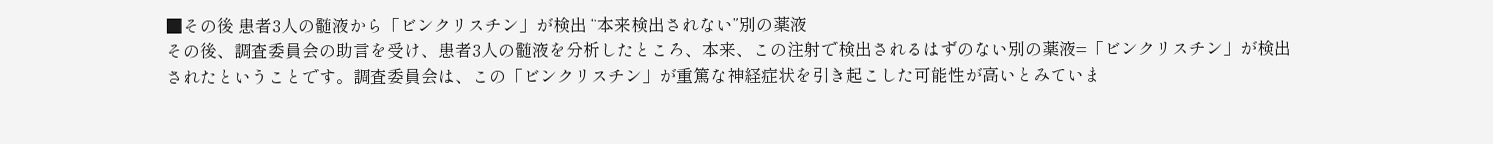■その後 患者3人の髄液から「ビンクリスチン」が検出 “本来検出されない”別の薬液
その後、調査委員会の助言を受け、患者3人の髄液を分析したところ、本来、この注射で検出されるはずのない別の薬液=「ビンクリスチン」が検出されたということです。調査委員会は、この「ビンクリスチン」が重篤な神経症状を引き起こした可能性が高いとみていま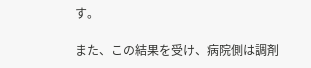す。

また、この結果を受け、病院側は調剤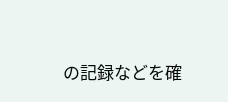の記録などを確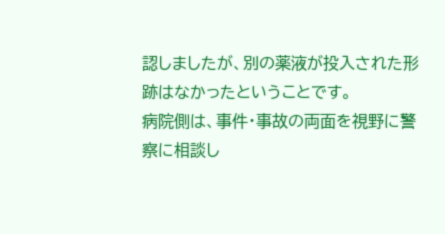認しましたが、別の薬液が投入された形跡はなかったということです。
病院側は、事件・事故の両面を視野に警察に相談し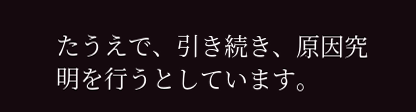たうえで、引き続き、原因究明を行うとしています。